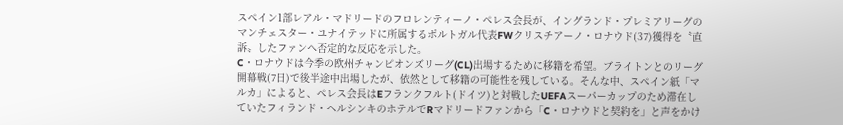スペイン1部レアル・マドリードのフロレンティーノ・ペレス会長が、イングランド・プレミアリーグのマンチェスター・ユナイテッドに所属するポルトガル代表FWクリスチアーノ・ロナウド(37)獲得を〝直訴〟したファンへ否定的な反応を示した。
C・ロナウドは今季の欧州チャンピオンズリーグ(CL)出場するために移籍を希望。ブライトンとのリーグ開幕戦(7日)で後半途中出場したが、依然として移籍の可能性を残している。そんな中、スペイン紙「マルカ」によると、ペレス会長はEフランクフルト(ドイツ)と対戦したUEFAスーパーカップのため滞在していたフィランド・ヘルシンキのホテルでRマドリードファンから「C・ロナウドと契約を」と声をかけ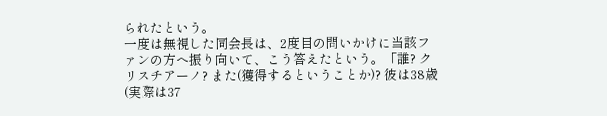られたという。
一度は無視した同会長は、2度目の問いかけに当該ファンの方へ振り向いて、こう答えたという。「誰? クリスチアーノ? また(獲得するということか)? 彼は38歳(実際は37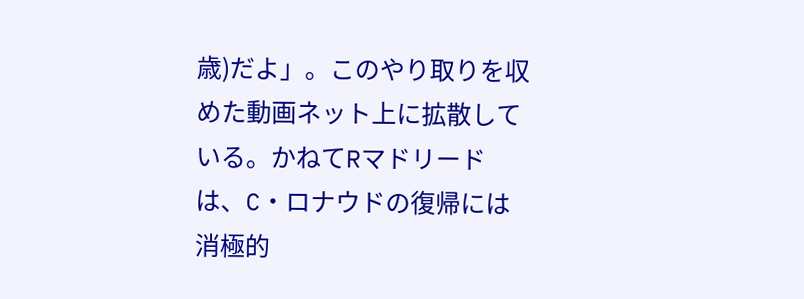歳)だよ」。このやり取りを収めた動画ネット上に拡散している。かねてRマドリードは、C・ロナウドの復帰には消極的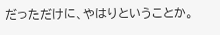だっただけに、やはりということか。